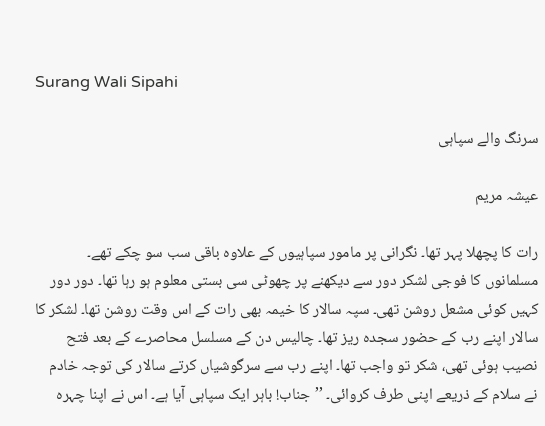Surang Wali Sipahi

سرنگ والے سپاہی

عیشہ مریم

رات کا پچھلا پہر تھا۔ نگرانی پر مامور سپاہیوں کے علاوہ باقی سب سو چکے تھے۔ مسلمانوں کا فوجی لشکر دور سے دیکھنے پر چھوٹی سی بستی معلوم ہو رہا تھا۔ دور دور کہیں کوئی مشعل روشن تھی۔ سپہ سالار کا خیمہ بھی رات کے اس وقت روشن تھا۔ لشکر کا سالار اپنے رب کے حضور سجدہ ریز تھا۔ چالیس دن کے مسلسل محاصرے کے بعد فتح نصیب ہوئی تھی، شکر تو واجب تھا۔ اپنے رب سے سرگوشیاں کرتے سالار کی توجہ خادم نے سلام کے ذریعے اپنی طرف کروائی۔ ’’جناب! باہر ایک سپاہی آیا ہے۔ اس نے اپنا چہرہ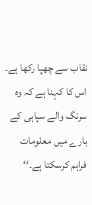نقاب سے چھپا رکھا ہے۔ اس کا کہنا ہے کہ وہ سرنگ والے سپاہی کے بارے میں معلومات فراہم کرسکتا ہے۔‘‘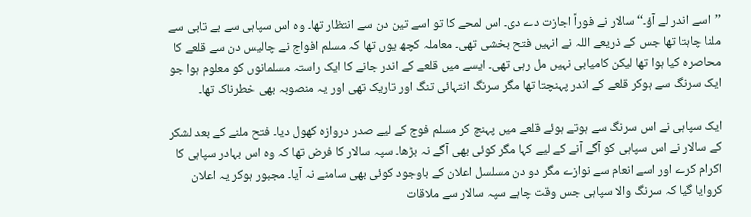’’اسے اندر لے آؤ۔‘‘ سالار نے فوراً اجازت دے دی۔ اس لمحے کا تو اسے تین دن سے انتظار تھا۔ وہ اس سپاہی سے بے تابی سے ملنا چاہتا تھا جس کے ذریعے اللہ نے انہیں فتح بخشی تھی۔ معاملہ کچھ یوں تھا کہ مسلم افواج نے چالیس دن سے قلعے کا محاصرہ کیا ہوا تھا لیکن کامیابی نہیں مل رہی تھی۔ ایسے میں قلعے کے اندر جانے کا ایک راستہ مسلمانوں کو معلوم ہوا جو ایک سرنگ سے ہوکر قلعے کے اندر پہنچتا تھا مگر سرنگ انتہائی تنگ اور تاریک تھی اور یہ منصوبہ بھی خطرناک تھا۔

ایک سپاہی نے اس سرنگ سے ہوتے ہوئے قلعے میں پہنچ کر مسلم فوج کے لیے صدر دروازہ کھول دیا۔ فتح ملنے کے بعد لشکر کے سالار نے اس سپاہی کو آگے آنے کے لیے کہا مگر کوئی بھی آگے نہ بڑھا۔ سپہ سالار کا فرض تھا کہ وہ اس بہادر سپاہی کا اکرام کرے اور اسے انعام سے نوازے مگر دو دن مسلسل اعلان کے باوجود کوئی بھی سامنے نہ آیا۔ مجبور ہوکر یہ اعلان کروایا گیا کہ سرنگ والا سپاہی جس وقت چاہے سپہ سالار سے ملاقات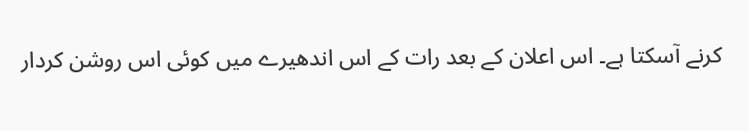کرنے آسکتا ہے۔ اس اعلان کے بعد رات کے اس اندھیرے میں کوئی اس روشن کردار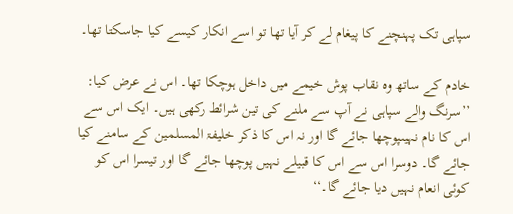سپاہی تک پہنچنے کا پیغام لے کر آیا تھا تو اسے انکار کیسے کیا جاسکتا تھا۔

خادم کے ساتھ وہ نقاب پوش خیمے میں داخل ہوچکا تھا۔ اس نے عرض کیا: ’’سرنگ والے سپاہی نے آپ سے ملنے کی تین شرائط رکھی ہیں۔ ایک اس سے اس کا نام نہیںپوچھا جائے گا اور نہ اس کا ذکر خلیفۃ المسلمین کے سامنے کیا جائے گا۔ دوسرا اس سے اس کا قبیلے نہیں پوچھا جائے گا اور تیسرا اس کو کوئی انعام نہیں دیا جائے گا۔‘‘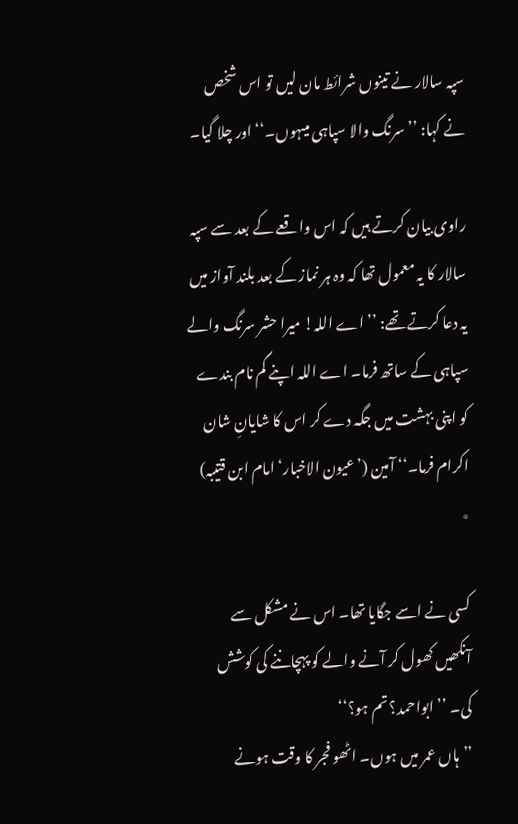سپہ سالار نے تینوں شرائط مان لیں تو اس شخص نے کہا: ’’سرنگ والا سپاہی میںہوں۔‘‘ اور چلا گیا۔

راوی بیان کرتے ہیں کہ اس واقعے کے بعد سے سپہ سالار کا یہ معمول تھا کہ وہ ہر نماز کے بعد بلند آواز میں یہ دعا کرتے تھے: ’’اے اللہ! میرا حشر سرنگ والے سپاہی کے ساتھ فرما۔ اے اللہ اپنے گم نام بندے کو اپنی بہشت میں جگہ دے کر اس کا شایانِ شان اکرام فرما۔‘‘ آمین (’عیون الاخبار‘ امام ابن قتیبہ)
٭

کسی نے اسے جگایا تھا۔ اس نے مشکل سے آنکھیں کھول کر آنے والے کو پہچاننے کی کوشش کی۔ ’’ابواحمد؟ تم ہو؟‘‘
’’ہاں عمر میں ہوں۔ اٹھو فجر کا وقت ہونے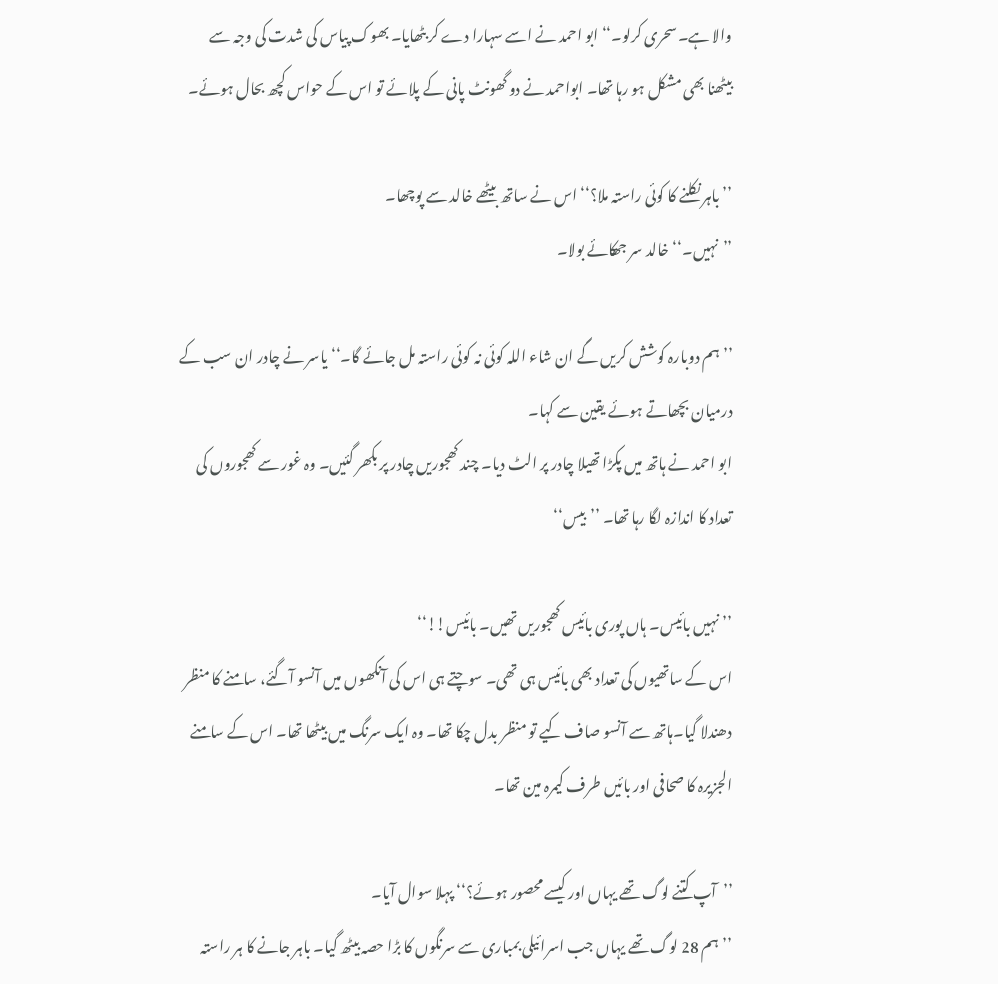والا ہے۔سحری کرلو۔‘‘ ابو احمد نے اسے سہارا دے کر بٹھایا۔ بھوک پیاس کی شدت کی وجہ سے بیٹھنا بھی مشکل ہو رہا تھا۔ ابواحمد نے دو گھونٹ پانی کے پلائے تو اس کے حواس کچھ بحال ہوئے۔

’’باہر نکلنے کا کوئی راستہ ملا؟‘‘ اس نے ساتھ بیٹھے خالد سے پوچھا۔
’’نہیں۔‘‘ خالد سر جھکائے بولا۔

’’ہم دوبارہ کوشش کریں گے ان شاء اللہ کوئی نہ کوئی راستہ مل جائے گا۔‘‘ یاسر نے چادر ان سب کے درمیان بچھاتے ہوئے یقین سے کہا۔
ابو احمد نے ہاتھ میں پکڑا تھیلا چادر پر الٹ دیا۔ چند کھجوریں چادر پر بکھر گئیں۔ وہ غور سے کھجوروں کی تعداد کا اندازہ لگا رہا تھا۔ ’’بیس‘‘

’’ نہیں بائیس۔ ہاں پوری بائیس کھجوریں تھیں۔ بائیس!!‘‘
اس کے ساتھیوں کی تعداد بھی بائیس ہی تھی۔ سوچتے ہی اس کی آنکھوں میں آنسو آگئے، سامنے کا منظر دھندلا گیا۔ہاتھ سے آنسو صاف کیے تو منظر بدل چکا تھا۔ وہ ایک سرنگ میں بیٹھا تھا۔ اس کے سامنے الجزیرہ کا صحافی اور بائیں طرف کیمرہ مین تھا۔

’’آپ کتنے لوگ تھے یہاں اور کیسے محصور ہوئے؟‘‘ پہلا سوال آیا۔
’’ہم 28 لوگ تھے یہاں جب اسرائیلی بمباری سے سرنگوں کا بڑا حصہ بیٹھ گیا۔ باہر جانے کا ہر راستہ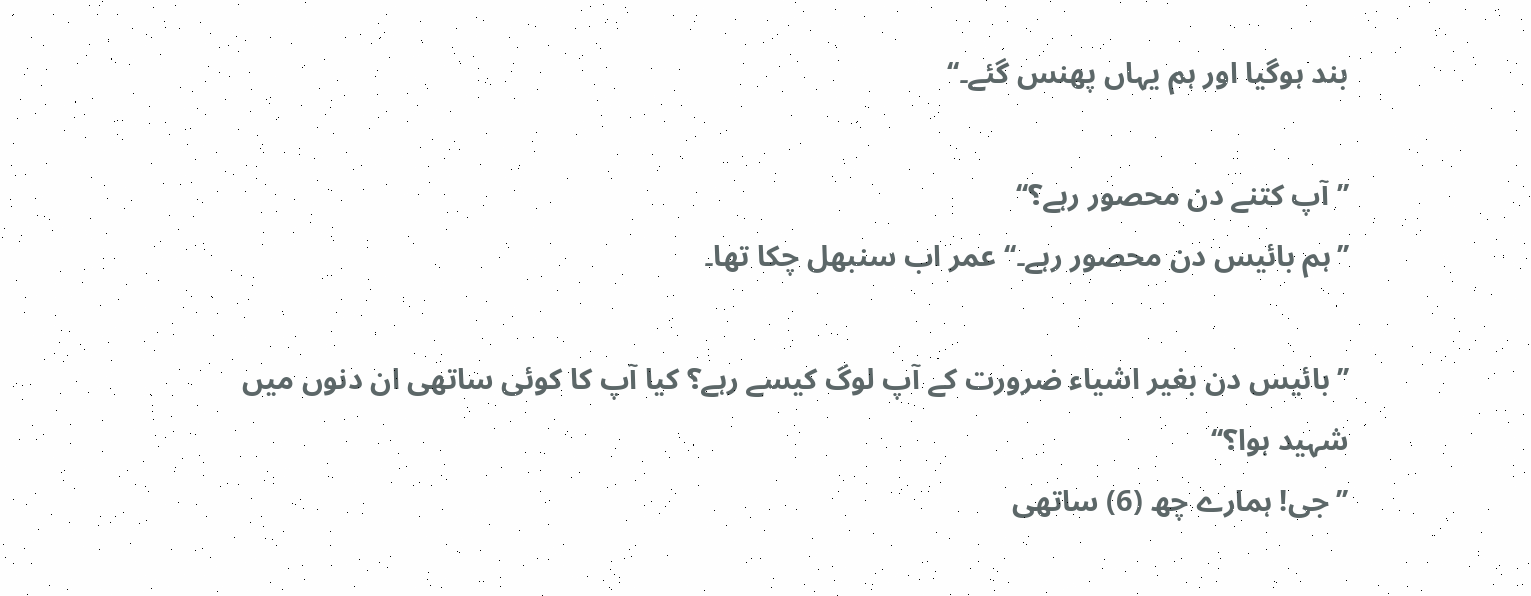بند ہوگیا اور ہم یہاں پھنس گئے۔‘‘

’’آپ کتنے دن محصور رہے؟‘‘
’’ہم بائیس دن محصور رہے۔‘‘ عمر اب سنبھل چکا تھا۔

’’بائیس دن بغیر اشیاء ضرورت کے آپ لوگ کیسے رہے؟ کیا آپ کا کوئی ساتھی ان دنوں میں شہید ہوا؟‘‘
’’جی! ہمارے چھ (6) ساتھی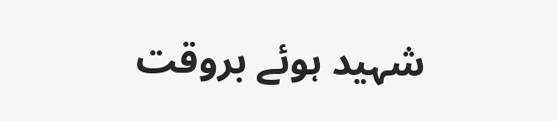شہید ہوئے بروقت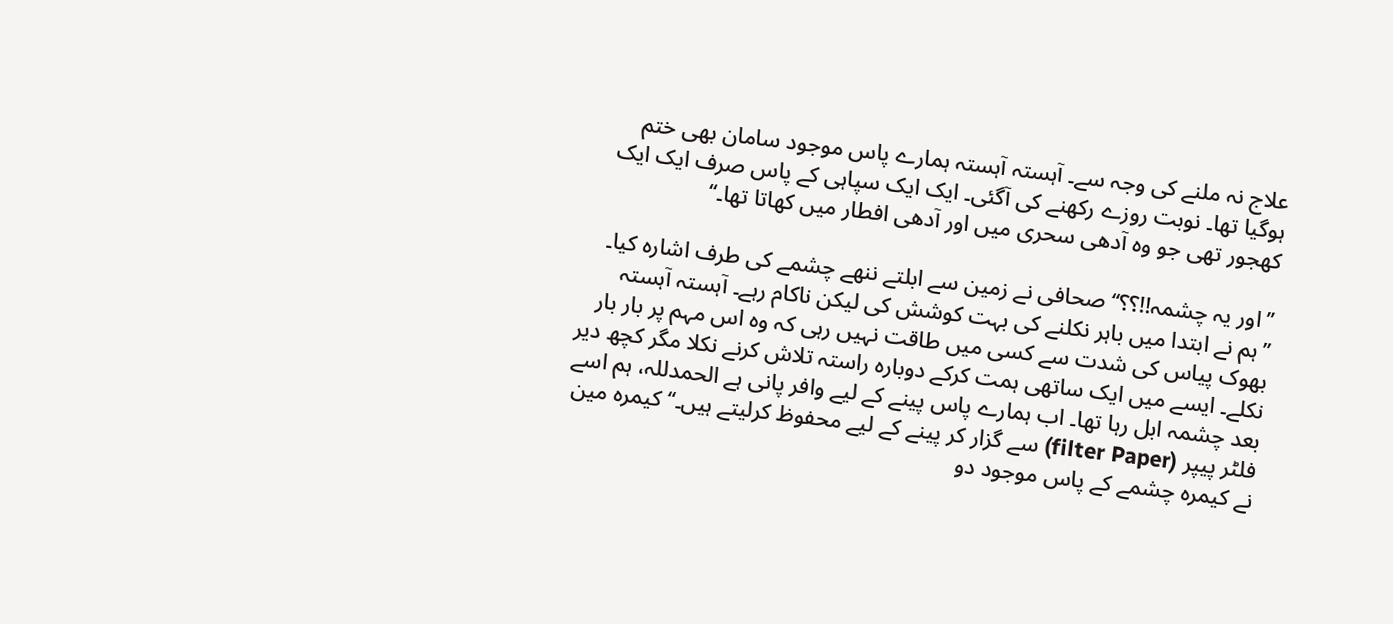علاج نہ ملنے کی وجہ سے۔ آہستہ آہستہ ہمارے پاس موجود سامان بھی ختم ہوگیا تھا۔ نوبت روزے رکھنے کی آگئی۔ ایک ایک سپاہی کے پاس صرف ایک ایک کھجور تھی جو وہ آدھی سحری میں اور آدھی افطار میں کھاتا تھا۔‘‘

’’اور یہ چشمہ!!؟؟‘‘ صحافی نے زمین سے ابلتے ننھے چشمے کی طرف اشارہ کیا۔
’’ہم نے ابتدا میں باہر نکلنے کی بہت کوشش کی لیکن ناکام رہے۔ آہستہ آہستہ بھوک پیاس کی شدت سے کسی میں طاقت نہیں رہی کہ وہ اس مہم پر بار بار نکلے۔ ایسے میں ایک ساتھی ہمت کرکے دوبارہ راستہ تلاش کرنے نکلا مگر کچھ دیر بعد چشمہ ابل رہا تھا۔ اب ہمارے پاس پینے کے لیے وافر پانی ہے الحمدللہ، ہم اسے فلٹر پیپر (filter Paper) سے گزار کر پینے کے لیے محفوظ کرلیتے ہیں۔‘‘ کیمرہ مین نے کیمرہ چشمے کے پاس موجود دو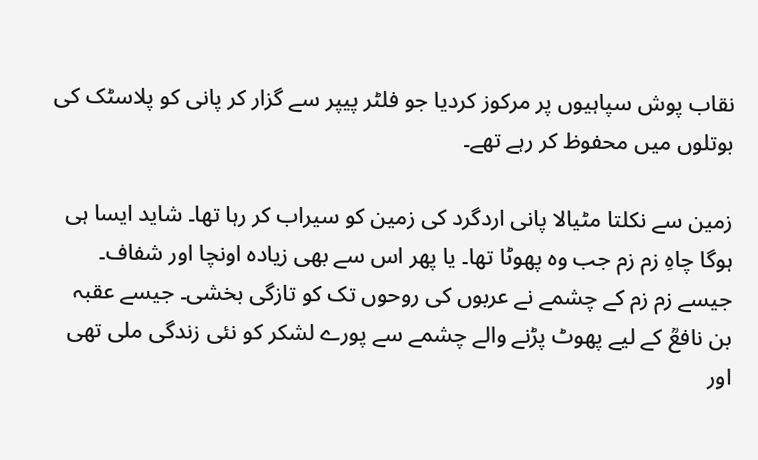نقاب پوش سپاہیوں پر مرکوز کردیا جو فلٹر پیپر سے گزار کر پانی کو پلاسٹک کی بوتلوں میں محفوظ کر رہے تھے۔

زمین سے نکلتا مٹیالا پانی اردگرد کی زمین کو سیراب کر رہا تھا۔ شاید ایسا ہی ہوگا چاہِ زم زم جب وہ پھوٹا تھا۔ یا پھر اس سے بھی زیادہ اونچا اور شفاف۔ جیسے زم زم کے چشمے نے عربوں کی روحوں تک کو تازگی بخشی۔ جیسے عقبہ بن نافعؒ کے لیے پھوٹ پڑنے والے چشمے سے پورے لشکر کو نئی زندگی ملی تھی اور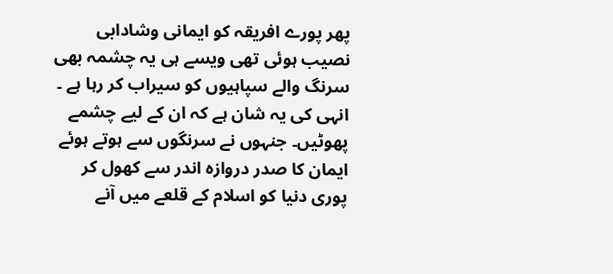پھر پورے افریقہ کو ایمانی وشادابی نصیب ہوئی تھی ویسے ہی یہ چشمہ بھی سرنگ والے سپاہیوں کو سیراب کر رہا ہے ۔ انہی کی یہ شان ہے کہ ان کے لیے چشمے پھوٹیں۔ جنہوں نے سرنگوں سے ہوتے ہوئے ایمان کا صدر دروازہ اندر سے کھول کر پوری دنیا کو اسلام کے قلعے میں آنے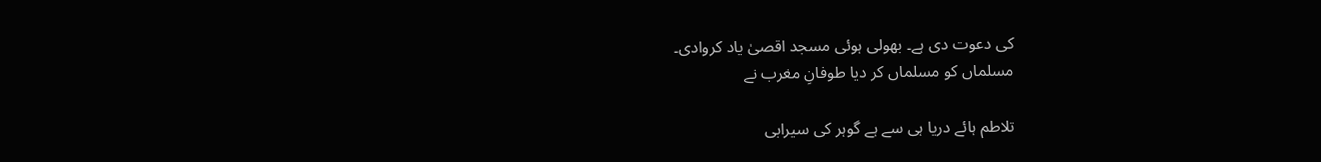کی دعوت دی ہے۔ بھولی ہوئی مسجد اقصیٰ یاد کروادی۔
مسلماں کو مسلماں کر دیا طوفانِ مغرب نے

تلاطم ہائے دریا ہی سے ہے گوہر کی سیرابی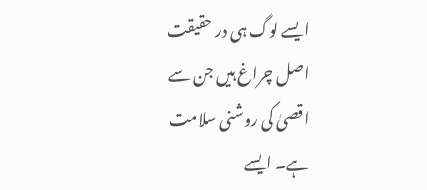ایسے لوگ ہی در حقیقت اصل چراغ ہیں جن سے اقصیٰ کی روشنی سلامت ہے۔ ایسے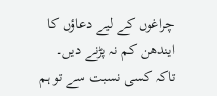چراغوں کے لیے دعاؤں کا ایندھن کم نہ پڑنے دیں۔ تاکہ کسی نسبت سے تو ہم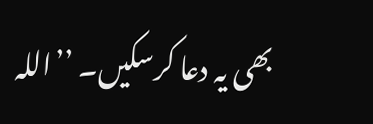بھی یہ دعا کرسکیں۔ ’’اللہ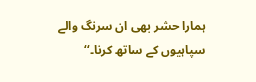ہمارا حشر بھی ان سرنگ والے سپاہیوں کے ساتھ کرنا۔‘‘